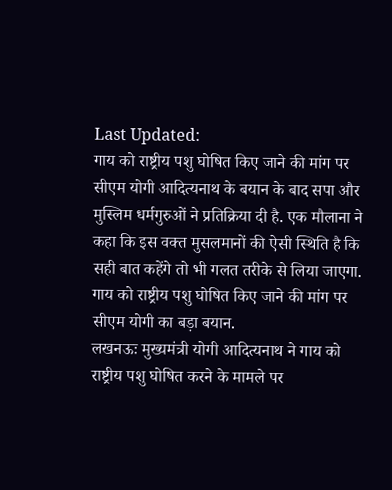Last Updated:
गाय को राष्ट्रीय पशु घोषित किए जाने की मांग पर सीएम योगी आदित्यनाथ के बयान के बाद सपा और मुस्लिम धर्मगुरुओं ने प्रतिक्रिया दी है. एक मौलाना ने कहा कि इस वक्त मुसलमानों की ऐसी स्थिति है कि सही बात कहेंगे तो भी गलत तरीके से लिया जाएगा.
गाय को राष्ट्रीय पशु घोषित किए जाने की मांग पर सीएम योगी का बड़ा बयान.
लखनऊः मुख्यमंत्री योगी आदित्यनाथ ने गाय को राष्ट्रीय पशु घोषित करने के मामले पर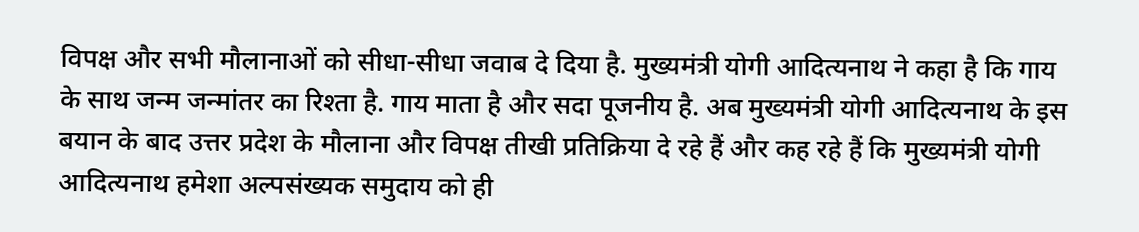विपक्ष और सभी मौलानाओं को सीधा-सीधा जवाब दे दिया है. मुख्यमंत्री योगी आदित्यनाथ ने कहा है कि गाय के साथ जन्म जन्मांतर का रिश्ता है. गाय माता है और सदा पूजनीय है. अब मुख्यमंत्री योगी आदित्यनाथ के इस बयान के बाद उत्तर प्रदेश के मौलाना और विपक्ष तीखी प्रतिक्रिया दे रहे हैं और कह रहे हैं कि मुख्यमंत्री योगी आदित्यनाथ हमेशा अल्पसंख्यक समुदाय को ही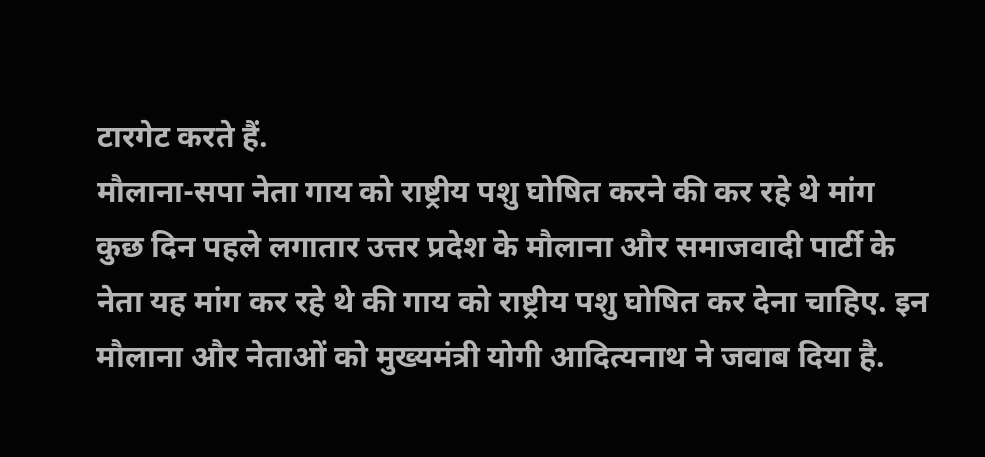टारगेट करते हैं.
मौलाना-सपा नेता गाय को राष्ट्रीय पशु घोषित करने की कर रहे थे मांग
कुछ दिन पहले लगातार उत्तर प्रदेश के मौलाना और समाजवादी पार्टी के नेता यह मांग कर रहे थे की गाय को राष्ट्रीय पशु घोषित कर देना चाहिए. इन मौलाना और नेताओं को मुख्यमंत्री योगी आदित्यनाथ ने जवाब दिया है.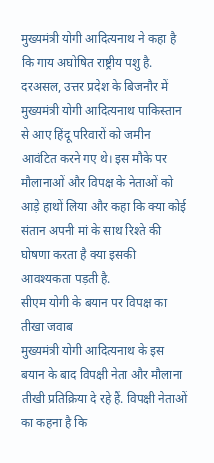मुख्यमंत्री योगी आदित्यनाथ ने कहा है कि गाय अघोषित राष्ट्रीय पशु है. दरअसल, उत्तर प्रदेश के बिजनौर में मुख्यमंत्री योगी आदित्यनाथ पाकिस्तान से आए हिंदू परिवारों को जमीन आवंटित करने गए थे। इस मौके पर मौलानाओं और विपक्ष के नेताओं को आड़े हाथों लिया और कहा कि क्या कोई संतान अपनी मां के साथ रिश्ते की घोषणा करता है क्या इसकी आवश्यकता पड़ती है.
सीएम योगी के बयान पर विपक्ष का तीखा जवाब
मुख्यमंत्री योगी आदित्यनाथ के इस बयान के बाद विपक्षी नेता और मौलाना तीखी प्रतिक्रिया दे रहे हैं. विपक्षी नेताओं का कहना है कि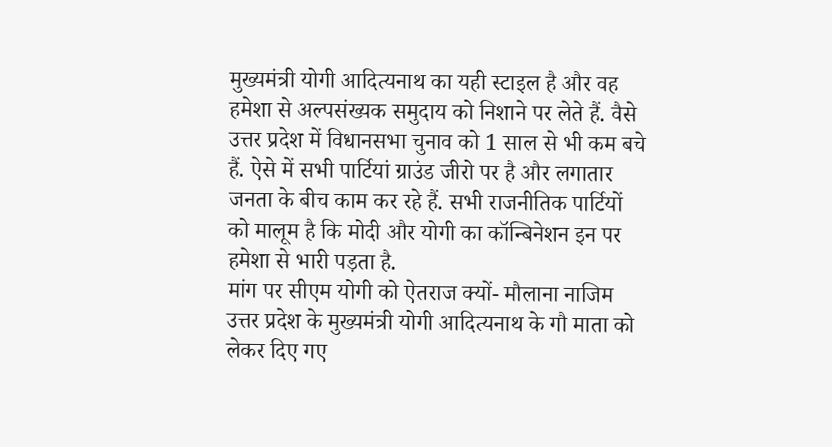मुख्यमंत्री योगी आदित्यनाथ का यही स्टाइल है और वह हमेशा से अल्पसंख्यक समुदाय को निशाने पर लेते हैं. वैसे उत्तर प्रदेश में विधानसभा चुनाव को 1 साल से भी कम बचे हैं. ऐसे में सभी पार्टियां ग्राउंड जीरो पर है और लगातार जनता के बीच काम कर रहे हैं. सभी राजनीतिक पार्टियों को मालूम है कि मोदी और योगी का कॉन्बिनेशन इन पर हमेशा से भारी पड़ता है.
मांग पर सीएम योगी को ऐतराज क्यों- मौलाना नाजिम
उत्तर प्रदेश के मुख्यमंत्री योगी आदित्यनाथ के गौ माता को लेकर दिए गए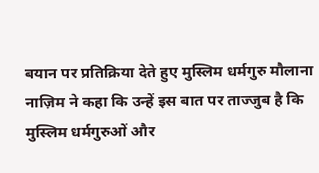बयान पर प्रतिक्रिया देते हुए मुस्लिम धर्मगुरु मौलाना नाज़िम ने कहा कि उन्हें इस बात पर ताज्जुब है कि मुस्लिम धर्मगुरुओं और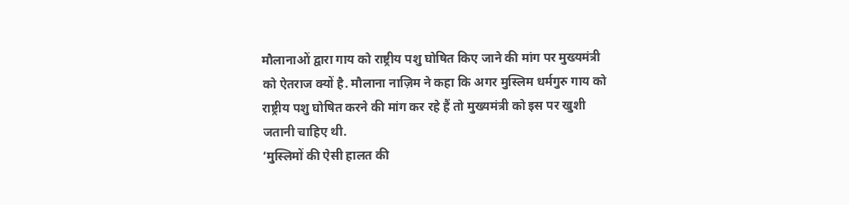मौलानाओं द्वारा गाय को राष्ट्रीय पशु घोषित किए जाने की मांग पर मुख्यमंत्री को ऐतराज क्यों है. मौलाना नाज़िम ने कहा कि अगर मुस्लिम धर्मगुरु गाय को राष्ट्रीय पशु घोषित करने की मांग कर रहे हैं तो मुख्यमंत्री को इस पर खुशी जतानी चाहिए थी.
‘मुस्लिमों की ऐसी हालत की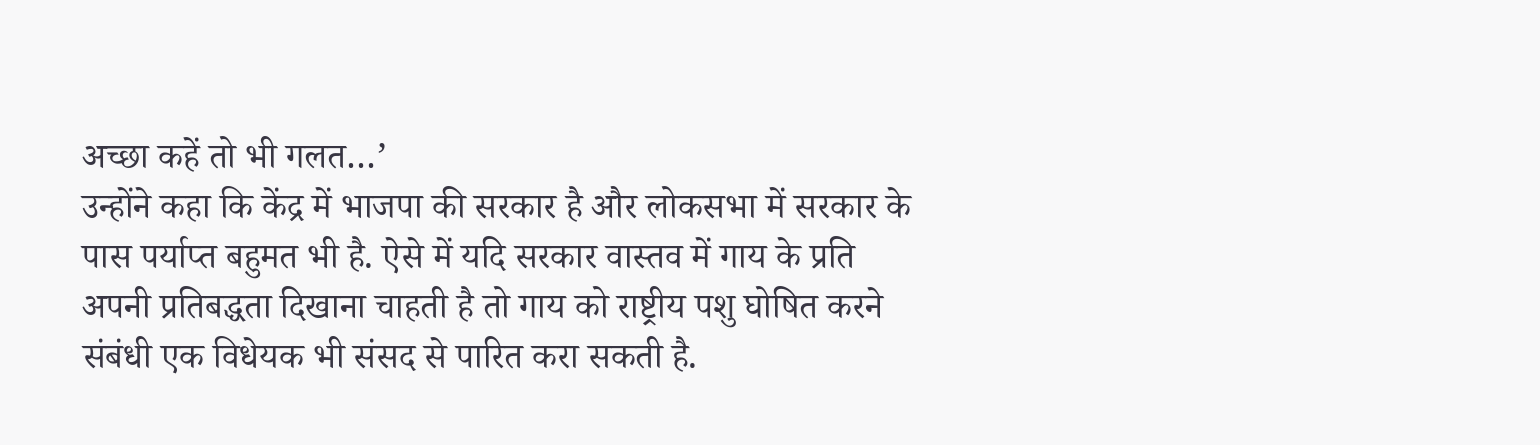अच्छा कहें तो भी गलत…’
उन्होंने कहा कि केंद्र में भाजपा की सरकार है और लोकसभा में सरकार के पास पर्याप्त बहुमत भी है. ऐसे में यदि सरकार वास्तव में गाय के प्रति अपनी प्रतिबद्धता दिखाना चाहती है तो गाय को राष्ट्रीय पशु घोषित करने संबंधी एक विधेयक भी संसद से पारित करा सकती है.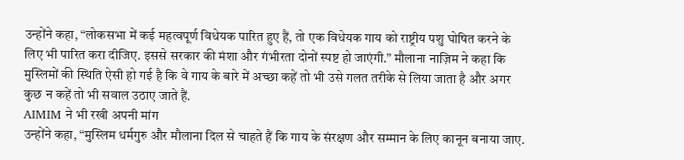उन्होंने कहा, “लोकसभा में कई महत्वपूर्ण विधेयक पारित हुए हैं, तो एक विधेयक गाय को राष्ट्रीय पशु घोषित करने के लिए भी पारित करा दीजिए. इससे सरकार की मंशा और गंभीरता दोनों स्पष्ट हो जाएंगी.” मौलाना नाज़िम ने कहा कि मुस्लिमों की स्थिति ऐसी हो गई है कि वे गाय के बारे में अच्छा कहें तो भी उसे गलत तरीके से लिया जाता है और अगर कुछ न कहें तो भी सवाल उठाए जाते हैं.
AIMIM ने भी रखी अपनी मांग
उन्होंने कहा, “मुस्लिम धर्मगुरु और मौलाना दिल से चाहते हैं कि गाय के संरक्षण और सम्मान के लिए कानून बनाया जाए.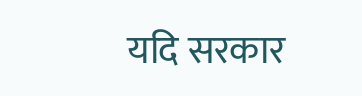यदि सरकार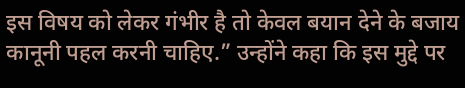इस विषय को लेकर गंभीर है तो केवल बयान देने के बजाय कानूनी पहल करनी चाहिए.” उन्होंने कहा कि इस मुद्दे पर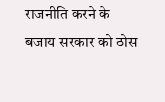राजनीति करने के बजाय सरकार को ठोस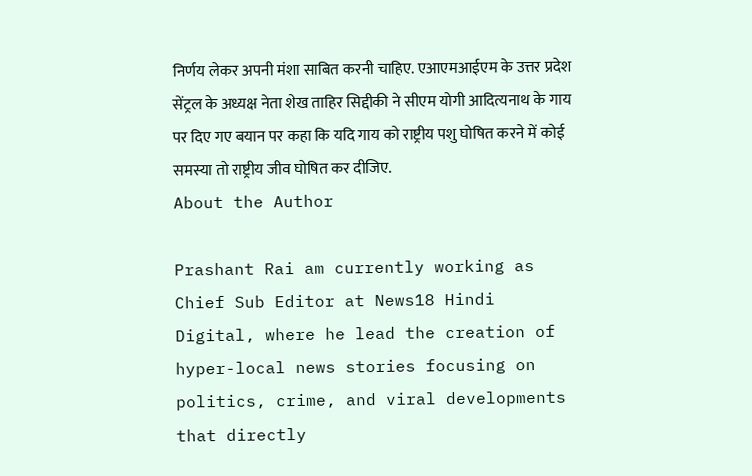निर्णय लेकर अपनी मंशा साबित करनी चाहिए. एआएमआईएम के उत्तर प्रदेश सेंट्रल के अध्यक्ष नेता शेख ताहिर सिद्दीकी ने सीएम योगी आदित्यनाथ के गाय पर दिए गए बयान पर कहा कि यदि गाय को राष्ट्रीय पशु घोषित करने में कोई समस्या तो राष्ट्रीय जीव घोषित कर दीजिए.
About the Author

Prashant Rai am currently working as Chief Sub Editor at News18 Hindi Digital, where he lead the creation of hyper-local news stories focusing on politics, crime, and viral developments that directly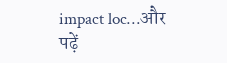impact loc…और पढ़ें